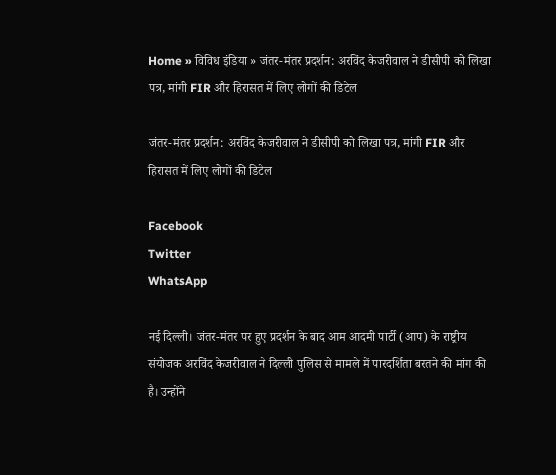Home » विविध इंडिया » जंतर-मंतर प्रदर्शन: अरविंद केजरीवाल ने डीसीपी को लिखा पत्र, मांगी FIR और हिरासत में लिए लोगों की डिटेल

जंतर-मंतर प्रदर्शन: अरविंद केजरीवाल ने डीसीपी को लिखा पत्र, मांगी FIR और हिरासत में लिए लोगों की डिटेल

Facebook
Twitter
WhatsApp

नई दिल्ली। जंतर-मंतर पर हुए प्रदर्शन के बाद आम आदमी पार्टी (आप) के राष्ट्रीय संयोजक अरविंद केजरीवाल ने दिल्ली पुलिस से मामले में पारदर्शिता बरतने की मांग की है। उन्होंने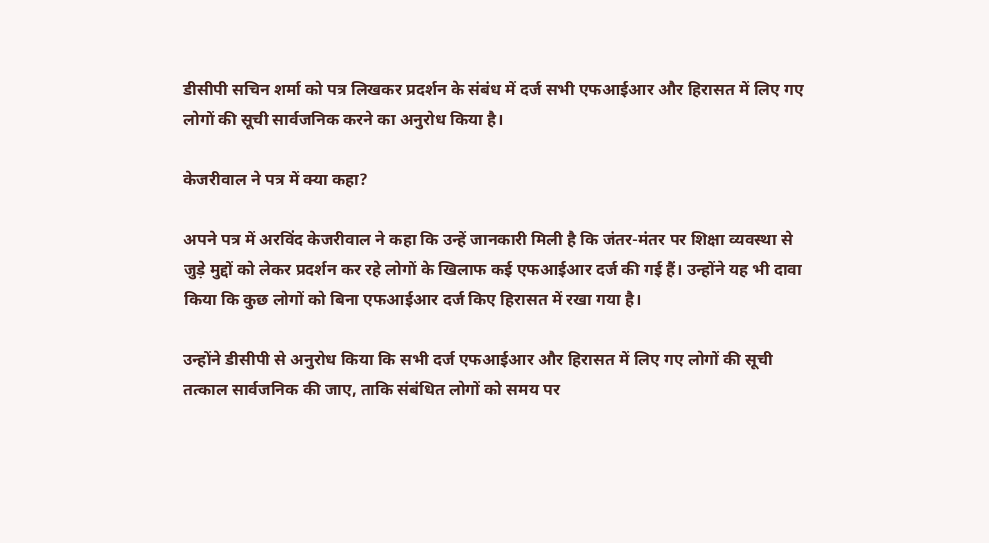डीसीपी सचिन शर्मा को पत्र लिखकर प्रदर्शन के संबंध में दर्ज सभी एफआईआर और हिरासत में लिए गए लोगों की सूची सार्वजनिक करने का अनुरोध किया है।

केजरीवाल ने पत्र में क्या कहा?

अपने पत्र में अरविंद केजरीवाल ने कहा कि उन्हें जानकारी मिली है कि जंतर-मंतर पर शिक्षा व्यवस्था से जुड़े मुद्दों को लेकर प्रदर्शन कर रहे लोगों के खिलाफ कई एफआईआर दर्ज की गई हैं। उन्होंने यह भी दावा किया कि कुछ लोगों को बिना एफआईआर दर्ज किए हिरासत में रखा गया है।

उन्होंने डीसीपी से अनुरोध किया कि सभी दर्ज एफआईआर और हिरासत में लिए गए लोगों की सूची तत्काल सार्वजनिक की जाए, ताकि संबंधित लोगों को समय पर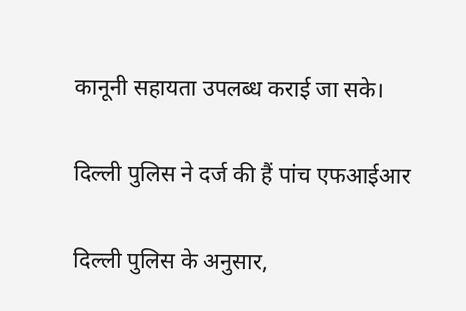कानूनी सहायता उपलब्ध कराई जा सके।

दिल्ली पुलिस ने दर्ज की हैं पांच एफआईआर

दिल्ली पुलिस के अनुसार,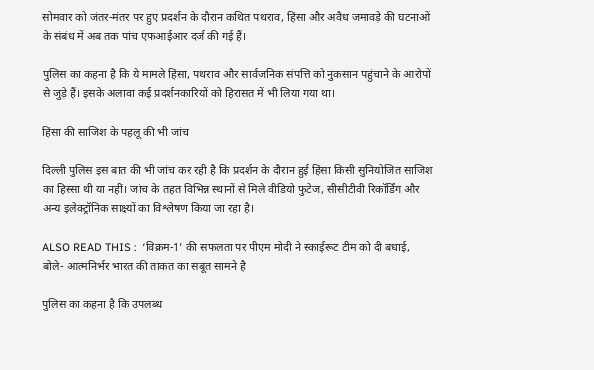सोमवार को जंतर-मंतर पर हुए प्रदर्शन के दौरान कथित पथराव, हिंसा और अवैध जमावड़े की घटनाओं के संबंध में अब तक पांच एफआईआर दर्ज की गई हैं।

पुलिस का कहना है कि ये मामले हिंसा, पथराव और सार्वजनिक संपत्ति को नुकसान पहुंचाने के आरोपों से जुड़े हैं। इसके अलावा कई प्रदर्शनकारियों को हिरासत में भी लिया गया था।

हिंसा की साजिश के पहलू की भी जांच

दिल्ली पुलिस इस बात की भी जांच कर रही है कि प्रदर्शन के दौरान हुई हिंसा किसी सुनियोजित साजिश का हिस्सा थी या नहीं। जांच के तहत विभिन्न स्थानों से मिले वीडियो फुटेज, सीसीटीवी रिकॉर्डिंग और अन्य इलेक्ट्रॉनिक साक्ष्यों का विश्लेषण किया जा रहा है।

ALSO READ THIS :  ‘विक्रम-1’ की सफलता पर पीएम मोदी ने स्काईरूट टीम को दी बधाई, बोले- आत्मनिर्भर भारत की ताकत का सबूत सामने है

पुलिस का कहना है कि उपलब्ध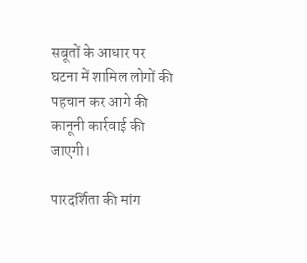सबूतों के आधार पर घटना में शामिल लोगों की पहचान कर आगे की कानूनी कार्रवाई की जाएगी।

पारदर्शिता की मांग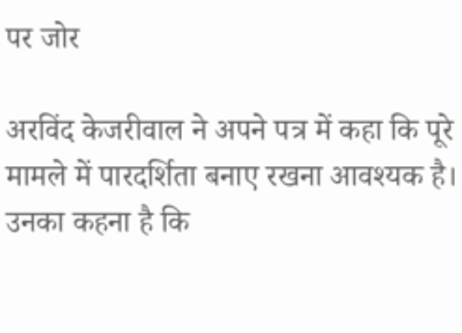पर जोर

अरविंद केजरीवाल ने अपने पत्र में कहा कि पूरे मामले में पारदर्शिता बनाए रखना आवश्यक है। उनका कहना है कि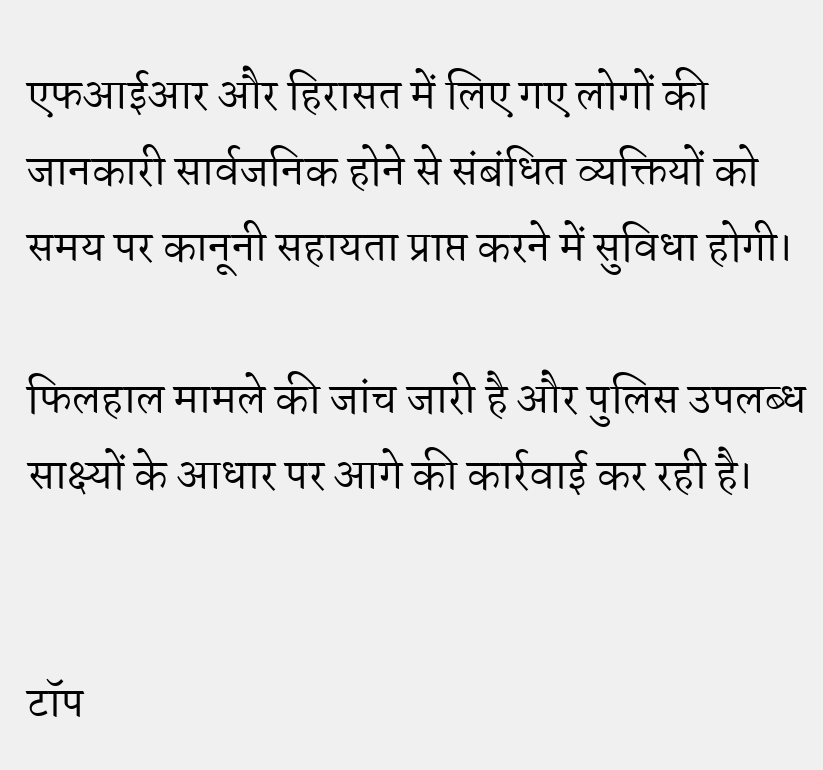एफआईआर और हिरासत में लिए गए लोगों की जानकारी सार्वजनिक होने से संबंधित व्यक्तियों को समय पर कानूनी सहायता प्राप्त करने में सुविधा होगी।

फिलहाल मामले की जांच जारी है और पुलिस उपलब्ध साक्ष्यों के आधार पर आगे की कार्रवाई कर रही है।


टॉप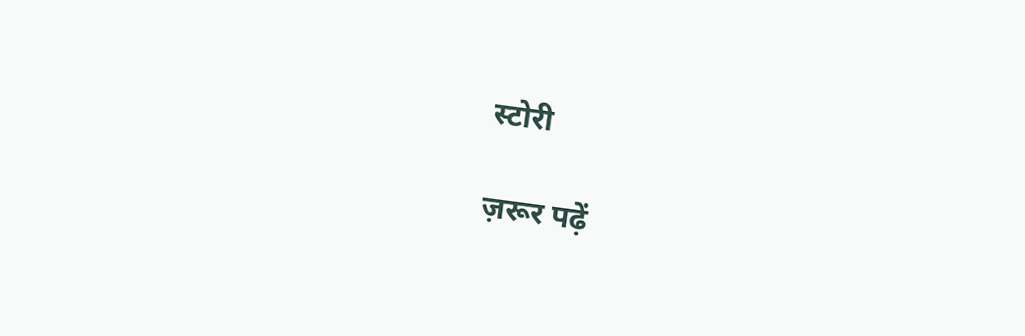स्टोरी

ज़रूर पढ़ें